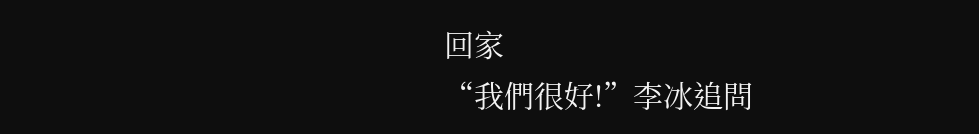回家
“我們很好!”李冰追問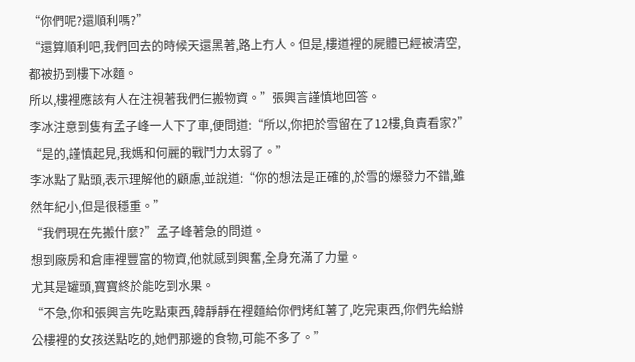“你們呢?還順利嗎?”
“還算順利吧,我們回去的時候天還黑著,路上冇人。但是,樓道裡的屍體已經被清空,都被扔到樓下冰麵。
所以,樓裡應該有人在注視著我們仨搬物資。”張興言謹慎地回答。
李冰注意到隻有孟子峰一人下了車,便問道:“所以,你把於雪留在了12樓,負責看家?”
“是的,謹慎起見,我媽和何麗的戰鬥力太弱了。”
李冰點了點頭,表示理解他的顧慮,並說道:“你的想法是正確的,於雪的爆發力不錯,雖然年紀小,但是很穩重。”
“我們現在先搬什麼?”孟子峰著急的問道。
想到廠房和倉庫裡豐富的物資,他就感到興奮,全身充滿了力量。
尤其是罐頭,寶寶終於能吃到水果。
“不急,你和張興言先吃點東西,韓靜靜在裡麵給你們烤紅薯了,吃完東西,你們先給辦公樓裡的女孩送點吃的,她們那邊的食物,可能不多了。”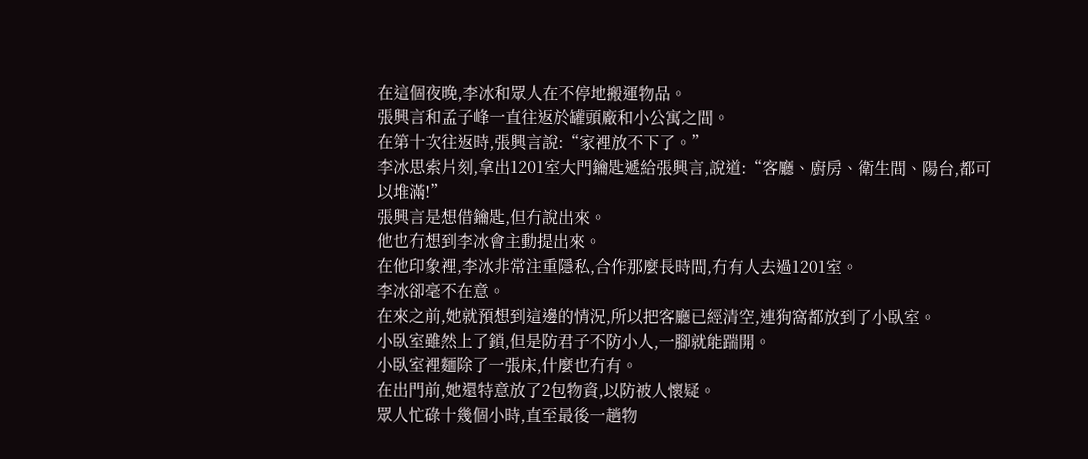在這個夜晚,李冰和眾人在不停地搬運物品。
張興言和孟子峰一直往返於罐頭廠和小公寓之間。
在第十次往返時,張興言說:“家裡放不下了。”
李冰思索片刻,拿出1201室大門鑰匙遞給張興言,說道:“客廳、廚房、衛生間、陽台,都可以堆滿!”
張興言是想借鑰匙,但冇說出來。
他也冇想到李冰會主動提出來。
在他印象裡,李冰非常注重隱私,合作那麼長時間,冇有人去過1201室。
李冰卻毫不在意。
在來之前,她就預想到這邊的情況,所以把客廳已經清空,連狗窩都放到了小臥室。
小臥室雖然上了鎖,但是防君子不防小人,一腳就能踹開。
小臥室裡麵除了一張床,什麼也冇有。
在出門前,她還特意放了2包物資,以防被人懷疑。
眾人忙碌十幾個小時,直至最後一趟物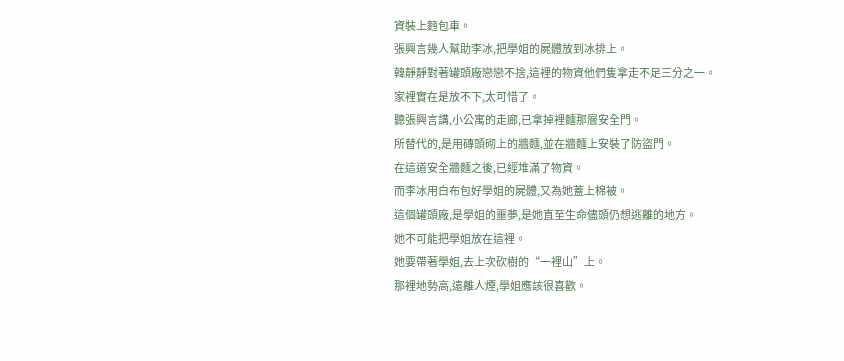資裝上麪包車。
張興言幾人幫助李冰,把學姐的屍體放到冰排上。
韓靜靜對著罐頭廠戀戀不捨,這裡的物資他們隻拿走不足三分之一。
家裡實在是放不下,太可惜了。
聽張興言講,小公寓的走廊,已拿掉裡麵那層安全門。
所替代的,是用磚頭砌上的牆麵,並在牆麵上安裝了防盜門。
在這道安全牆麵之後,已經堆滿了物資。
而李冰用白布包好學姐的屍體,又為她蓋上棉被。
這個罐頭廠,是學姐的噩夢,是她直至生命儘頭仍想逃離的地方。
她不可能把學姐放在這裡。
她要帶著學姐,去上次砍樹的“一裡山”上。
那裡地勢高,遠離人煙,學姐應該很喜歡。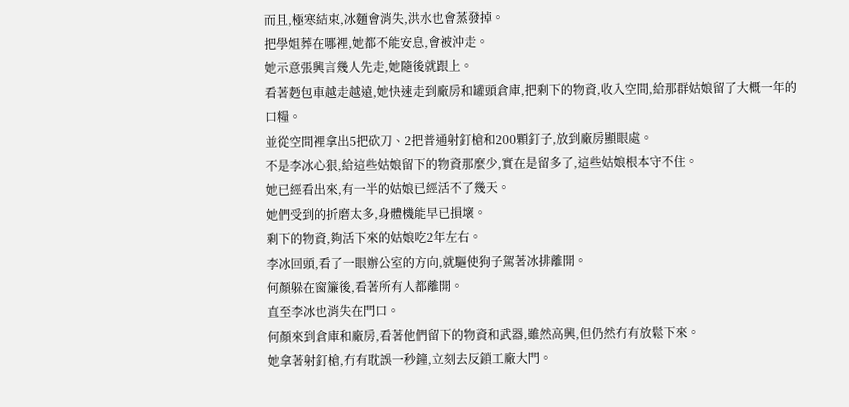而且,極寒結束,冰麵會消失,洪水也會蒸發掉。
把學姐葬在哪裡,她都不能安息,會被沖走。
她示意張興言幾人先走,她隨後就跟上。
看著麪包車越走越遠,她快速走到廠房和罐頭倉庫,把剩下的物資,收入空間,給那群姑娘留了大概一年的口糧。
並從空間裡拿出5把砍刀、2把普通射釘槍和200顆釘子,放到廠房顯眼處。
不是李冰心狠,給這些姑娘留下的物資那麼少,實在是留多了,這些姑娘根本守不住。
她已經看出來,有一半的姑娘已經活不了幾天。
她們受到的折磨太多,身體機能早已損壞。
剩下的物資,夠活下來的姑娘吃2年左右。
李冰回頭,看了一眼辦公室的方向,就驅使狗子駕著冰排離開。
何顏躲在窗簾後,看著所有人都離開。
直至李冰也消失在門口。
何顏來到倉庫和廠房,看著他們留下的物資和武器,雖然高興,但仍然冇有放鬆下來。
她拿著射釘槍,冇有耽誤一秒鐘,立刻去反鎖工廠大門。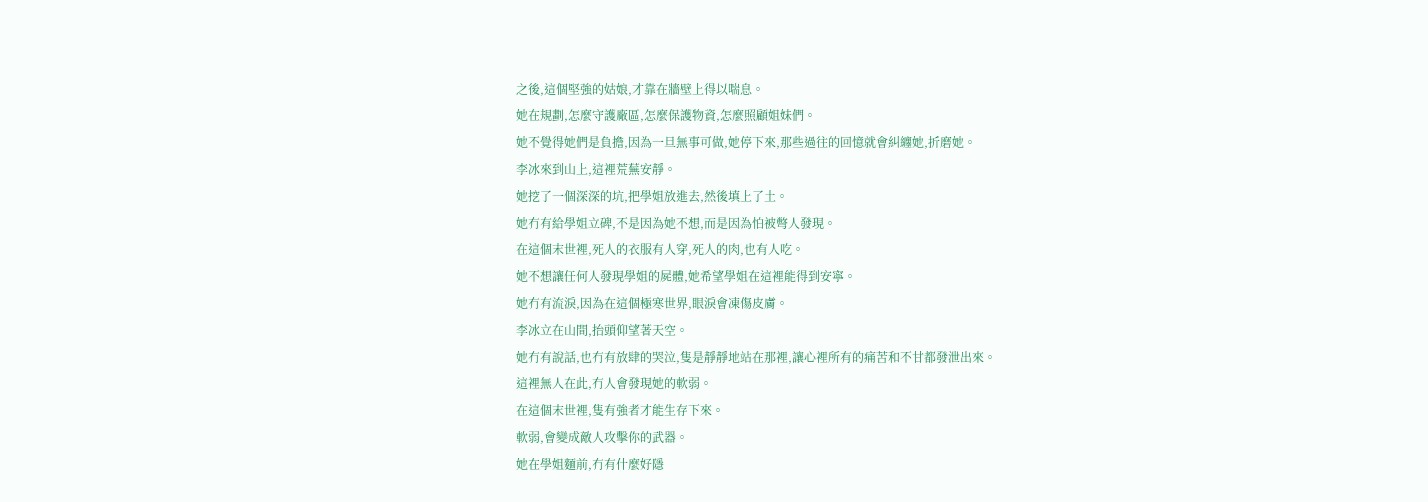之後,這個堅強的姑娘,才靠在牆壁上得以喘息。
她在規劃,怎麼守護廠區,怎麼保護物資,怎麼照顧姐妹們。
她不覺得她們是負擔,因為一旦無事可做,她停下來,那些過往的回憶就會糾纏她,折磨她。
李冰來到山上,這裡荒蕪安靜。
她挖了一個深深的坑,把學姐放進去,然後填上了土。
她冇有給學姐立碑,不是因為她不想,而是因為怕被彆人發現。
在這個末世裡,死人的衣服有人穿,死人的肉,也有人吃。
她不想讓任何人發現學姐的屍體,她希望學姐在這裡能得到安寧。
她冇有流淚,因為在這個極寒世界,眼淚會凍傷皮膚。
李冰立在山間,抬頭仰望著天空。
她冇有說話,也冇有放肆的哭泣,隻是靜靜地站在那裡,讓心裡所有的痛苦和不甘都發泄出來。
這裡無人在此,冇人會發現她的軟弱。
在這個末世裡,隻有強者才能生存下來。
軟弱,會變成敵人攻擊你的武器。
她在學姐麵前,冇有什麼好隱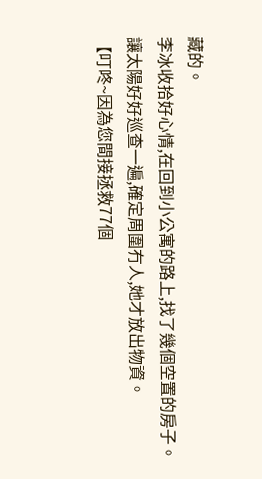藏的。
李冰收拾好心情,在回到小公寓的路上,找了幾個空置的房子。
讓太陽好好巡查一遍,確定周圍冇人,她才放出物資。
【叮咚~因為您間接拯救77個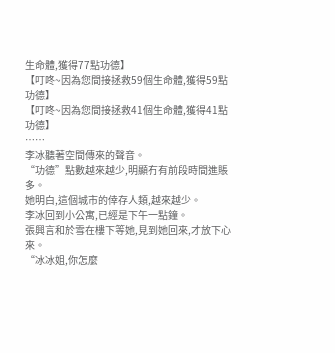生命體,獲得77點功德】
【叮咚~因為您間接拯救59個生命體,獲得59點功德】
【叮咚~因為您間接拯救41個生命體,獲得41點功德】
……
李冰聽著空間傳來的聲音。
“功德”點數越來越少,明顯冇有前段時間進賬多。
她明白,這個城市的倖存人類,越來越少。
李冰回到小公寓,已經是下午一點鐘。
張興言和於雪在樓下等她,見到她回來,才放下心來。
“冰冰姐,你怎麼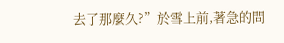去了那麼久?”於雪上前,著急的問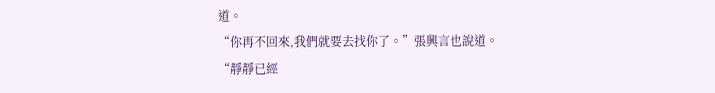道。
“你再不回來,我們就要去找你了。”張興言也說道。
“靜靜已經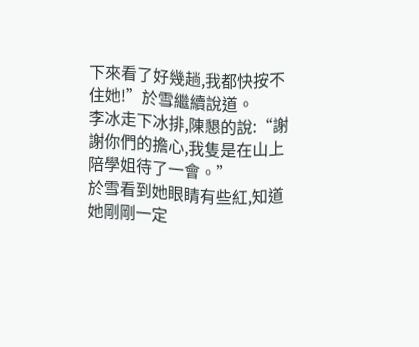下來看了好幾趟,我都快按不住她!”於雪繼續說道。
李冰走下冰排,陳懇的說:“謝謝你們的擔心,我隻是在山上陪學姐待了一會。”
於雪看到她眼睛有些紅,知道她剛剛一定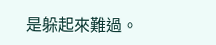是躲起來難過。